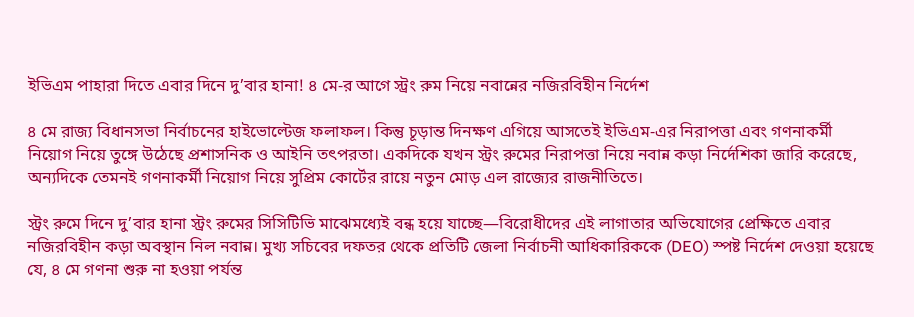ইভিএম পাহারা দিতে এবার দিনে দু’বার হানা! ৪ মে-র আগে স্ট্রং রুম নিয়ে নবান্নের নজিরবিহীন নির্দেশ

৪ মে রাজ্য বিধানসভা নির্বাচনের হাইভোল্টেজ ফলাফল। কিন্তু চূড়ান্ত দিনক্ষণ এগিয়ে আসতেই ইভিএম-এর নিরাপত্তা এবং গণনাকর্মী নিয়োগ নিয়ে তুঙ্গে উঠেছে প্রশাসনিক ও আইনি তৎপরতা। একদিকে যখন স্ট্রং রুমের নিরাপত্তা নিয়ে নবান্ন কড়া নির্দেশিকা জারি করেছে, অন্যদিকে তেমনই গণনাকর্মী নিয়োগ নিয়ে সুপ্রিম কোর্টের রায়ে নতুন মোড় এল রাজ্যের রাজনীতিতে।

স্ট্রং রুমে দিনে দু’বার হানা স্ট্রং রুমের সিসিটিভি মাঝেমধ্যেই বন্ধ হয়ে যাচ্ছে—বিরোধীদের এই লাগাতার অভিযোগের প্রেক্ষিতে এবার নজিরবিহীন কড়া অবস্থান নিল নবান্ন। মুখ্য সচিবের দফতর থেকে প্রতিটি জেলা নির্বাচনী আধিকারিককে (DEO) স্পষ্ট নির্দেশ দেওয়া হয়েছে যে, ৪ মে গণনা শুরু না হওয়া পর্যন্ত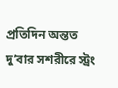প্রতিদিন অন্তত দু’বার সশরীরে স্ট্রং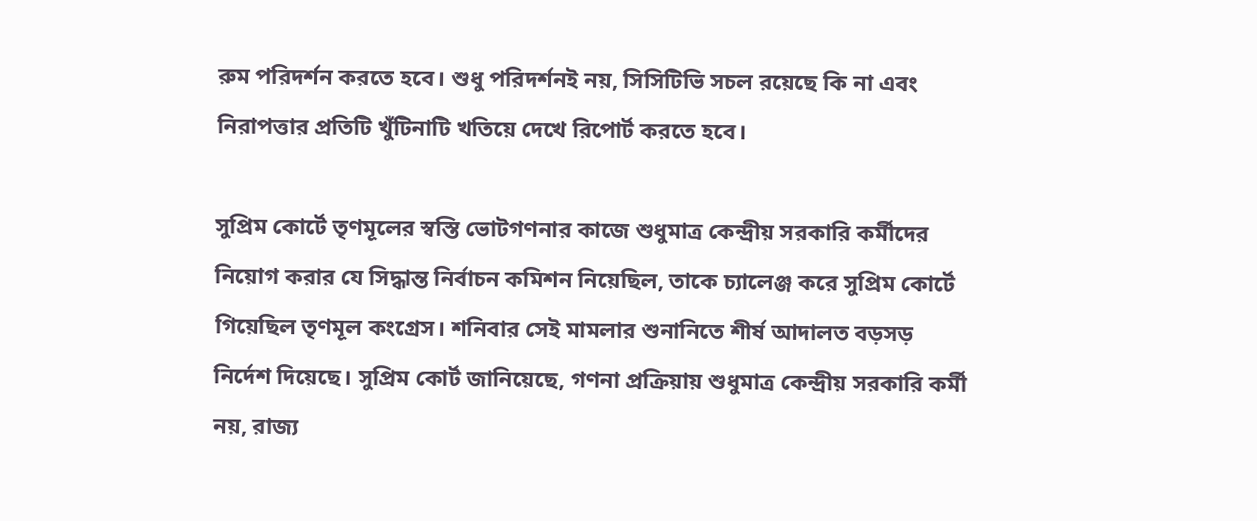রুম পরিদর্শন করতে হবে। শুধু পরিদর্শনই নয়, সিসিটিভি সচল রয়েছে কি না এবং নিরাপত্তার প্রতিটি খুঁটিনাটি খতিয়ে দেখে রিপোর্ট করতে হবে।

সুপ্রিম কোর্টে তৃণমূলের স্বস্তি ভোটগণনার কাজে শুধুমাত্র কেন্দ্রীয় সরকারি কর্মীদের নিয়োগ করার যে সিদ্ধান্ত নির্বাচন কমিশন নিয়েছিল, তাকে চ্যালেঞ্জ করে সুপ্রিম কোর্টে গিয়েছিল তৃণমূল কংগ্রেস। শনিবার সেই মামলার শুনানিতে শীর্ষ আদালত বড়সড় নির্দেশ দিয়েছে। সুপ্রিম কোর্ট জানিয়েছে, গণনা প্রক্রিয়ায় শুধুমাত্র কেন্দ্রীয় সরকারি কর্মী নয়, রাজ্য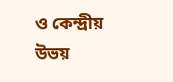ও কেন্দ্রীয় উভয়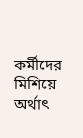কর্মীদের মিশিয়ে অর্থাৎ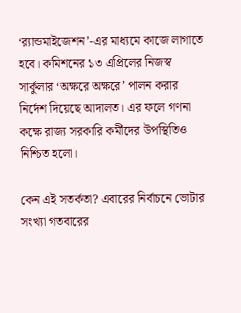‘র‍্যান্ডমাইজেশন’-এর মাধ্যমে কাজে লাগাতে হবে। কমিশনের ১৩ এপ্রিলের নিজস্ব সার্কুলার ‘অক্ষরে অক্ষরে’ পালন করার নির্দেশ দিয়েছে আদালত। এর ফলে গণনা কক্ষে রাজ্য সরকারি কর্মীদের উপস্থিতিও নিশ্চিত হলো।

কেন এই সতর্কতা? এবারের নির্বাচনে ভোটার সংখ্যা গতবারের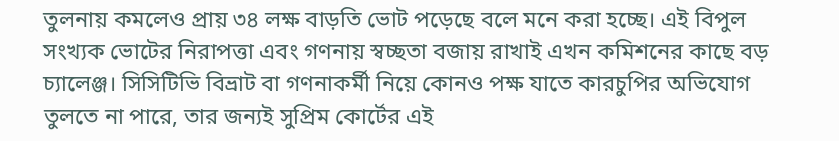তুলনায় কমলেও প্রায় ৩৪ লক্ষ বাড়তি ভোট পড়েছে বলে মনে করা হচ্ছে। এই বিপুল সংখ্যক ভোটের নিরাপত্তা এবং গণনায় স্বচ্ছতা বজায় রাখাই এখন কমিশনের কাছে বড় চ্যালেঞ্জ। সিসিটিভি বিভ্রাট বা গণনাকর্মী নিয়ে কোনও পক্ষ যাতে কারচুপির অভিযোগ তুলতে না পারে, তার জন্যই সুপ্রিম কোর্টের এই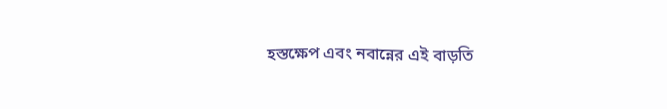হস্তক্ষেপ এবং নবান্নের এই বাড়তি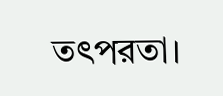তৎপরতা।